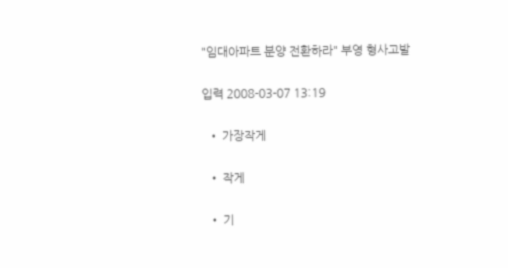"임대아파트 분양 전환하라" 부영 형사고발

입력 2008-03-07 13:19

  • 가장작게

  • 작게

  • 기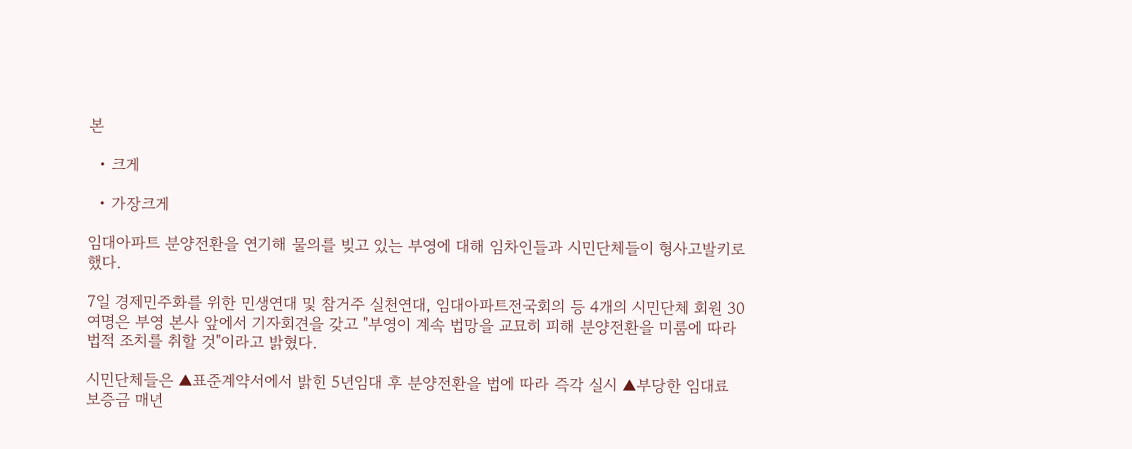본

  • 크게

  • 가장크게

임대아파트 분양전환을 연기해 물의를 빚고 있는 부영에 대해 임차인들과 시민단체들이 형사고발키로 했다.

7일 경제민주화를 위한 민생연대 및 참거주 실천연대, 임대아파트전국회의 등 4개의 시민단체 회원 30여명은 부영 본사 앞에서 기자회견을 갖고 "부영이 계속 법망을 교묘히 피해 분양전환을 미룸에 따라 법적 조치를 취할 것"이라고 밝혔다.

시민단체들은 ▲표준계약서에서 밝힌 5년임대 후 분양전환을 법에 따라 즉각 실시 ▲부당한 임대료 보증금 매년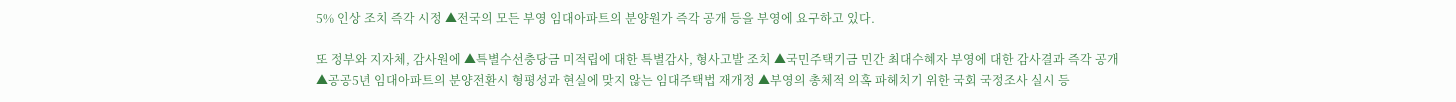5% 인상 조치 즉각 시정 ▲전국의 모든 부영 임대아파트의 분양원가 즉각 공개 등을 부영에 요구하고 있다.

또 정부와 지자체, 감사원에 ▲특별수선충당금 미적립에 대한 특별감사, 형사고발 조치 ▲국민주택기금 민간 최대수혜자 부영에 대한 감사결과 즉각 공개 ▲공공5년 임대아파트의 분양전환시 형평성과 현실에 맞지 않는 임대주택법 재개정 ▲부영의 총체적 의혹 파헤치기 위한 국회 국정조사 실시 등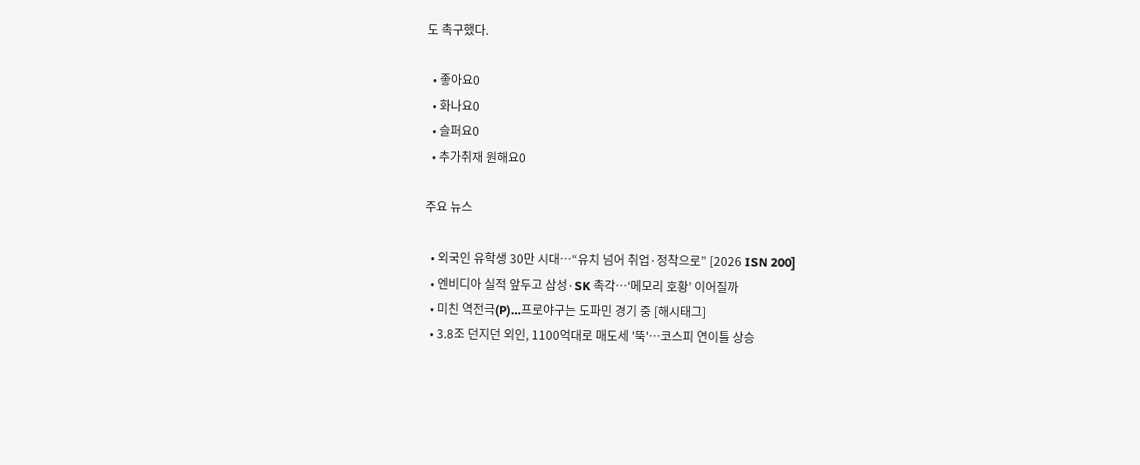도 촉구했다.

  • 좋아요0
  • 화나요0
  • 슬퍼요0
  • 추가취재 원해요0

주요 뉴스

  • 외국인 유학생 30만 시대…“유치 넘어 취업·정착으로” [2026 ISN 200]
  • 엔비디아 실적 앞두고 삼성·SK 촉각…‘메모리 호황’ 이어질까
  • 미친 역전극(P)…프로야구는 도파민 경기 중 [해시태그]
  • 3.8조 던지던 외인, 1100억대로 매도세 '뚝'…코스피 연이틀 상승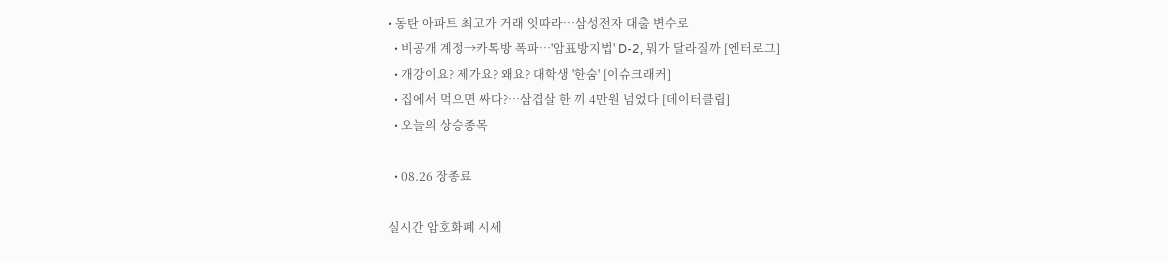• 동탄 아파트 최고가 거래 잇따라⋯삼성전자 대출 변수로
  • 비공개 계정→카톡방 폭파⋯'암표방지법' D-2, 뭐가 달라질까 [엔터로그]
  • 개강이요? 제가요? 왜요? 대학생 '한숨' [이슈크래커]
  • 집에서 먹으면 싸다?…삼겹살 한 끼 4만원 넘었다 [데이터클립]
  • 오늘의 상승종목

  • 08.26 장종료

실시간 암호화폐 시세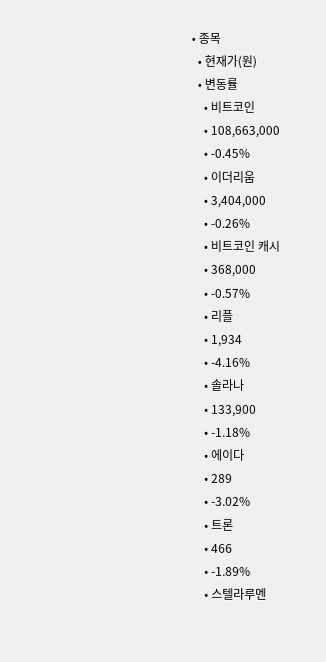• 종목
  • 현재가(원)
  • 변동률
    • 비트코인
    • 108,663,000
    • -0.45%
    • 이더리움
    • 3,404,000
    • -0.26%
    • 비트코인 캐시
    • 368,000
    • -0.57%
    • 리플
    • 1,934
    • -4.16%
    • 솔라나
    • 133,900
    • -1.18%
    • 에이다
    • 289
    • -3.02%
    • 트론
    • 466
    • -1.89%
    • 스텔라루멘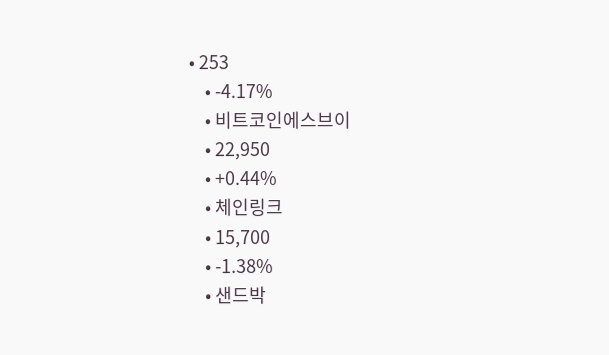• 253
    • -4.17%
    • 비트코인에스브이
    • 22,950
    • +0.44%
    • 체인링크
    • 15,700
    • -1.38%
    • 샌드박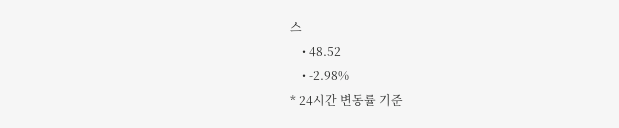스
    • 48.52
    • -2.98%
* 24시간 변동률 기준